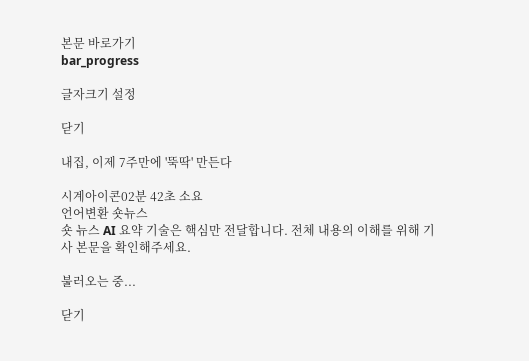본문 바로가기
bar_progress

글자크기 설정

닫기

내집, 이제 7주만에 '뚝딱' 만든다

시계아이콘02분 42초 소요
언어변환 숏뉴스
숏 뉴스 AI 요약 기술은 핵심만 전달합니다. 전체 내용의 이해를 위해 기사 본문을 확인해주세요.

불러오는 중...

닫기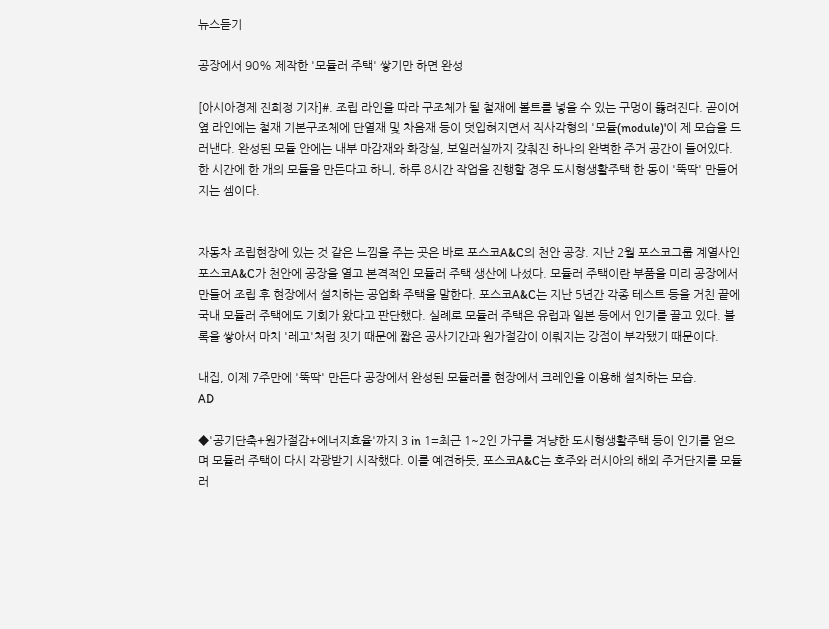뉴스듣기

공장에서 90% 제작한 '모듈러 주택' 쌓기만 하면 완성

[아시아경제 진희정 기자]#. 조립 라인을 따라 구조체가 될 철재에 볼트를 넣을 수 있는 구멍이 뚫려진다. 곧이어 옆 라인에는 철재 기본구조체에 단열재 및 차음재 등이 덧입혀지면서 직사각형의 '모듈(module)'이 제 모습을 드러낸다. 완성된 모듈 안에는 내부 마감재와 화장실, 보일러실까지 갖춰진 하나의 완벽한 주거 공간이 들어있다. 한 시간에 한 개의 모듈을 만든다고 하니, 하루 8시간 작업을 진행할 경우 도시형생활주택 한 동이 '뚝딱' 만들어지는 셈이다.


자동차 조립현장에 있는 것 같은 느낌을 주는 곳은 바로 포스코A&C의 천안 공장. 지난 2월 포스코그룹 계열사인 포스코A&C가 천안에 공장을 열고 본격적인 모듈러 주택 생산에 나섰다. 모듈러 주택이란 부품을 미리 공장에서 만들어 조립 후 현장에서 설치하는 공업화 주택을 말한다. 포스코A&C는 지난 5년간 각종 테스트 등을 거친 끝에 국내 모듈러 주택에도 기회가 왔다고 판단했다. 실례로 모듈러 주택은 유럽과 일본 등에서 인기를 끌고 있다. 블록을 쌓아서 마치 '레고'처럼 짓기 때문에 짧은 공사기간과 원가절감이 이뤄지는 강점이 부각됐기 때문이다.

내집, 이제 7주만에 '뚝딱' 만든다 공장에서 완성된 모듈러를 현장에서 크레인을 이용해 설치하는 모습.
AD

◆'공기단축+원가절감+에너지효율'까지 3 in 1=최근 1~2인 가구를 겨냥한 도시형생활주택 등이 인기를 얻으며 모듈러 주택이 다시 각광받기 시작했다. 이를 예견하듯, 포스코A&C는 호주와 러시아의 해외 주거단지를 모듈러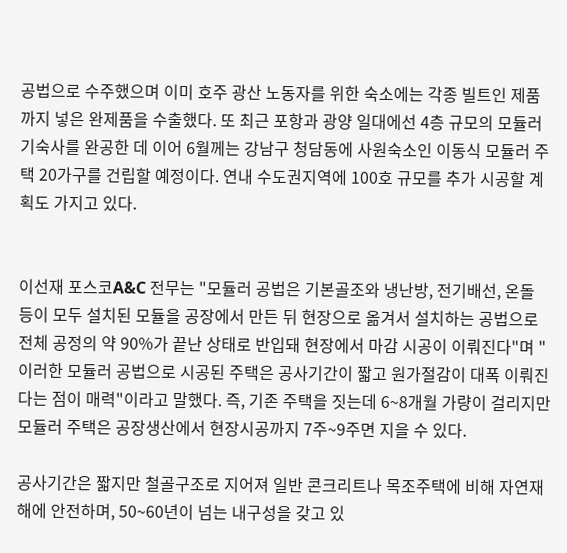공법으로 수주했으며 이미 호주 광산 노동자를 위한 숙소에는 각종 빌트인 제품까지 넣은 완제품을 수출했다. 또 최근 포항과 광양 일대에선 4층 규모의 모듈러 기숙사를 완공한 데 이어 6월께는 강남구 청담동에 사원숙소인 이동식 모듈러 주택 20가구를 건립할 예정이다. 연내 수도권지역에 100호 규모를 추가 시공할 계획도 가지고 있다.


이선재 포스코A&C 전무는 "모듈러 공법은 기본골조와 냉난방, 전기배선, 온돌 등이 모두 설치된 모듈을 공장에서 만든 뒤 현장으로 옮겨서 설치하는 공법으로 전체 공정의 약 90%가 끝난 상태로 반입돼 현장에서 마감 시공이 이뤄진다"며 "이러한 모듈러 공법으로 시공된 주택은 공사기간이 짧고 원가절감이 대폭 이뤄진다는 점이 매력"이라고 말했다. 즉, 기존 주택을 짓는데 6~8개월 가량이 걸리지만 모듈러 주택은 공장생산에서 현장시공까지 7주~9주면 지을 수 있다.

공사기간은 짧지만 철골구조로 지어져 일반 콘크리트나 목조주택에 비해 자연재해에 안전하며, 50~60년이 넘는 내구성을 갖고 있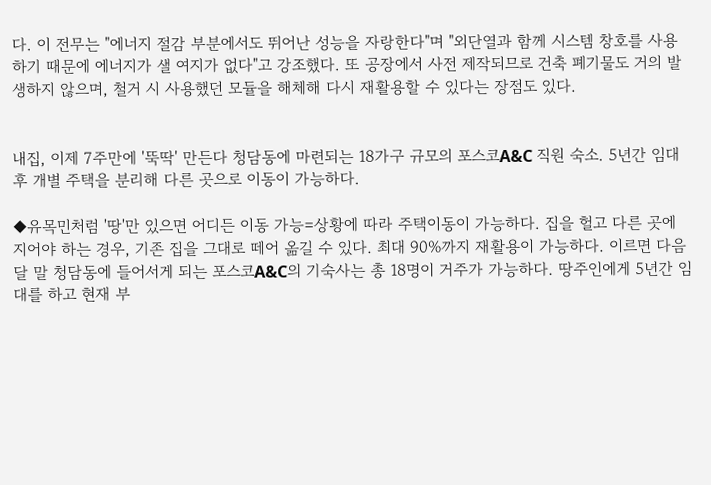다. 이 전무는 "에너지 절감 부분에서도 뛰어난 성능을 자랑한다"며 "외단열과 함께 시스템 창호를 사용하기 때문에 에너지가 샐 여지가 없다"고 강조했다. 또 공장에서 사전 제작되므로 건축 폐기물도 거의 발생하지 않으며, 철거 시 사용했던 모듈을 해체해 다시 재활용할 수 있다는 장점도 있다.


내집, 이제 7주만에 '뚝딱' 만든다 청담동에 마련되는 18가구 규모의 포스코A&C 직원 숙소. 5년간 임대 후 개별 주택을 분리해 다른 곳으로 이동이 가능하다.

◆유목민처럼 '땅'만 있으면 어디든 이동 가능=상황에 따라 주택이동이 가능하다. 집을 헐고 다른 곳에 지어야 하는 경우, 기존 집을 그대로 떼어 옮길 수 있다. 최대 90%까지 재활용이 가능하다. 이르면 다음달 말 청담동에 들어서게 되는 포스코A&C의 기숙사는 총 18명이 거주가 가능하다. 땅주인에게 5년간 임대를 하고 현재 부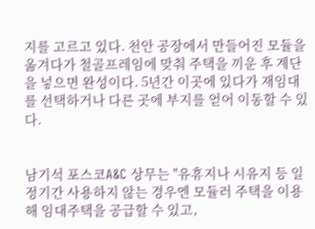지를 고르고 있다. 천안 공장에서 만들어진 모듈을 옮겨다가 철골프레임에 맞춰 주택을 끼운 후 계단을 넣으면 완성이다. 5년간 이곳에 있다가 재임대를 선택하거나 다른 곳에 부지를 얻어 이동할 수 있다.


남기석 포스코A&C 상무는 "유휴지나 시유지 등 일정기간 사용하지 않는 경우엔 모듈러 주택을 이용해 임대주택을 공급할 수 있고,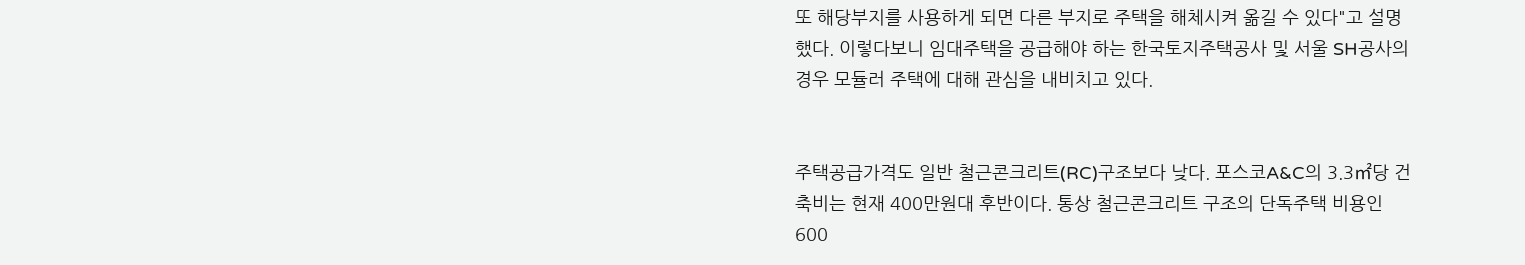또 해당부지를 사용하게 되면 다른 부지로 주택을 해체시켜 옮길 수 있다"고 설명했다. 이렇다보니 임대주택을 공급해야 하는 한국토지주택공사 및 서울 SH공사의 경우 모듈러 주택에 대해 관심을 내비치고 있다.


주택공급가격도 일반 철근콘크리트(RC)구조보다 낮다. 포스코A&C의 3.3㎡당 건축비는 현재 400만원대 후반이다. 통상 철근콘크리트 구조의 단독주택 비용인 600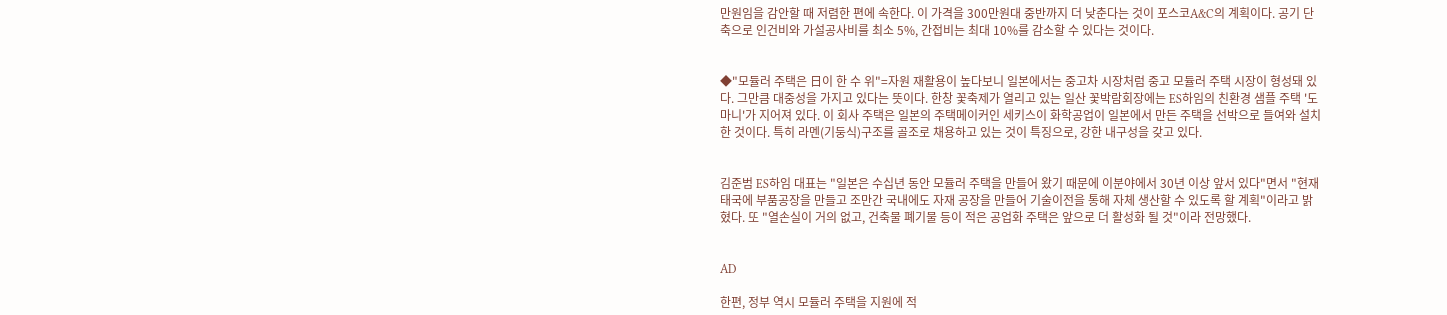만원임을 감안할 때 저렴한 편에 속한다. 이 가격을 300만원대 중반까지 더 낮춘다는 것이 포스코A&C의 계획이다. 공기 단축으로 인건비와 가설공사비를 최소 5%, 간접비는 최대 10%를 감소할 수 있다는 것이다.


◆"모듈러 주택은 日이 한 수 위"=자원 재활용이 높다보니 일본에서는 중고차 시장처럼 중고 모듈러 주택 시장이 형성돼 있다. 그만큼 대중성을 가지고 있다는 뜻이다. 한창 꽃축제가 열리고 있는 일산 꽃박람회장에는 ES하임의 친환경 샘플 주택 '도마니'가 지어져 있다. 이 회사 주택은 일본의 주택메이커인 세키스이 화학공업이 일본에서 만든 주택을 선박으로 들여와 설치한 것이다. 특히 라멘(기둥식)구조를 골조로 채용하고 있는 것이 특징으로, 강한 내구성을 갖고 있다.


김준범 ES하임 대표는 "일본은 수십년 동안 모듈러 주택을 만들어 왔기 때문에 이분야에서 30년 이상 앞서 있다"면서 "현재 태국에 부품공장을 만들고 조만간 국내에도 자재 공장을 만들어 기술이전을 통해 자체 생산할 수 있도록 할 계획"이라고 밝혔다. 또 "열손실이 거의 없고, 건축물 폐기물 등이 적은 공업화 주택은 앞으로 더 활성화 될 것"이라 전망했다.


AD

한편, 정부 역시 모듈러 주택을 지원에 적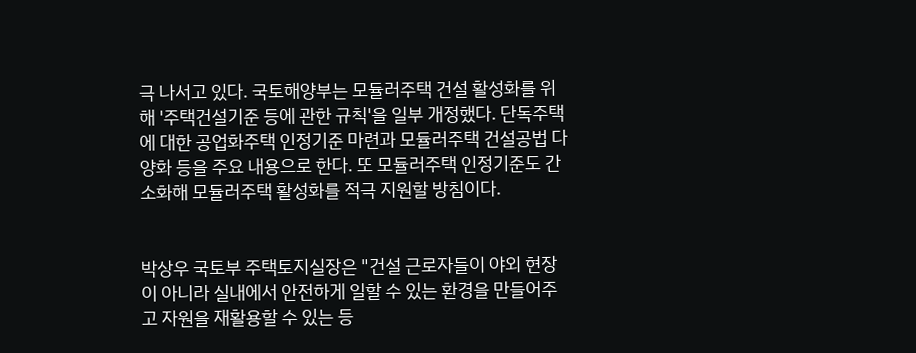극 나서고 있다. 국토해양부는 모듈러주택 건설 활성화를 위해 '주택건설기준 등에 관한 규칙'을 일부 개정했다. 단독주택에 대한 공업화주택 인정기준 마련과 모듈러주택 건설공법 다양화 등을 주요 내용으로 한다. 또 모듈러주택 인정기준도 간소화해 모듈러주택 활성화를 적극 지원할 방침이다.


박상우 국토부 주택토지실장은 "건설 근로자들이 야외 현장이 아니라 실내에서 안전하게 일할 수 있는 환경을 만들어주고 자원을 재활용할 수 있는 등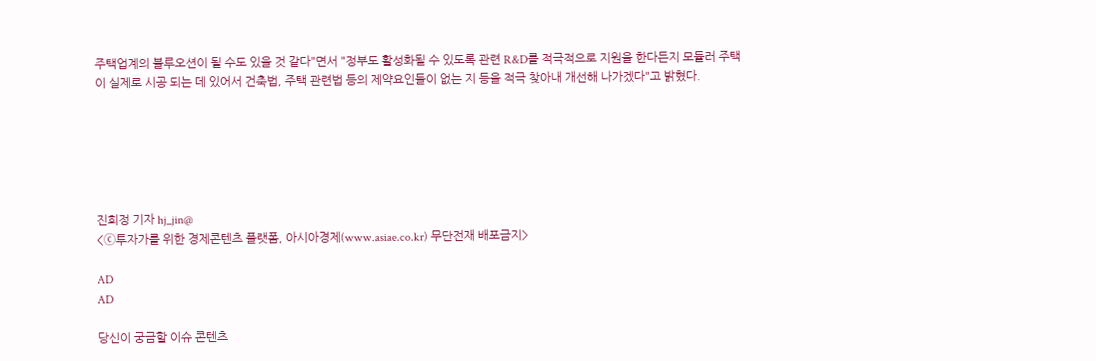주택업계의 블루오션이 될 수도 있을 것 같다"면서 "정부도 활성화될 수 있도록 관련 R&D를 적극적으로 지원을 한다든지 모듈러 주택이 실제로 시공 되는 데 있어서 건축법, 주택 관련법 등의 제약요인들이 없는 지 등을 적극 찾아내 개선해 나가겠다"고 밝혔다.






진희정 기자 hj_jin@
<ⓒ투자가를 위한 경제콘텐츠 플랫폼, 아시아경제(www.asiae.co.kr) 무단전재 배포금지>

AD
AD

당신이 궁금할 이슈 콘텐츠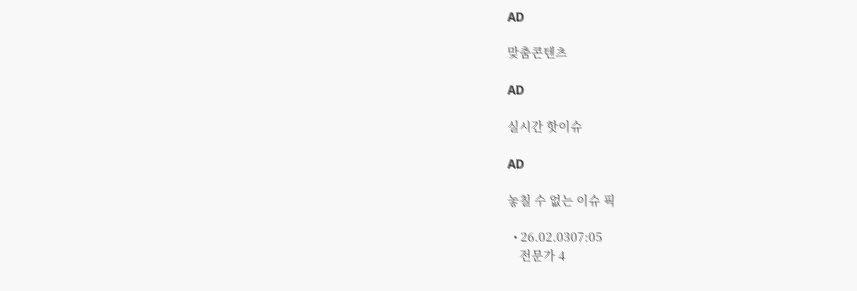AD

맞춤콘텐츠

AD

실시간 핫이슈

AD

놓칠 수 없는 이슈 픽

  • 26.02.0307:05
    전문가 4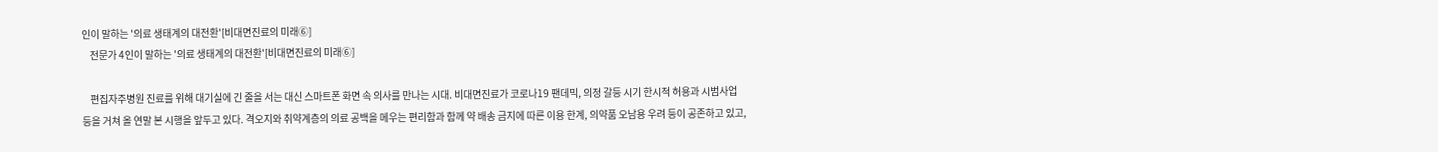인이 말하는 '의료 생태계의 대전환'[비대면진료의 미래⑥]
    전문가 4인이 말하는 '의료 생태계의 대전환'[비대면진료의 미래⑥]

    편집자주병원 진료를 위해 대기실에 긴 줄을 서는 대신 스마트폰 화면 속 의사를 만나는 시대. 비대면진료가 코로나19 팬데믹, 의정 갈등 시기 한시적 허용과 시범사업 등을 거쳐 올 연말 본 시행을 앞두고 있다. 격오지와 취약계층의 의료 공백을 메우는 편리함과 함께 약 배송 금지에 따른 이용 한계, 의약품 오남용 우려 등이 공존하고 있고,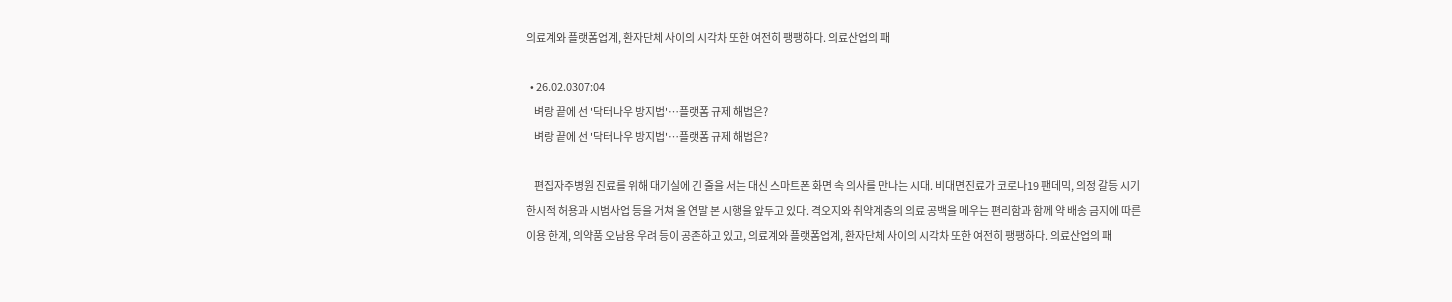의료계와 플랫폼업계, 환자단체 사이의 시각차 또한 여전히 팽팽하다. 의료산업의 패

  • 26.02.0307:04
    벼랑 끝에 선 '닥터나우 방지법'…플랫폼 규제 해법은?
    벼랑 끝에 선 '닥터나우 방지법'…플랫폼 규제 해법은?

    편집자주병원 진료를 위해 대기실에 긴 줄을 서는 대신 스마트폰 화면 속 의사를 만나는 시대. 비대면진료가 코로나19 팬데믹, 의정 갈등 시기 한시적 허용과 시범사업 등을 거쳐 올 연말 본 시행을 앞두고 있다. 격오지와 취약계층의 의료 공백을 메우는 편리함과 함께 약 배송 금지에 따른 이용 한계, 의약품 오남용 우려 등이 공존하고 있고, 의료계와 플랫폼업계, 환자단체 사이의 시각차 또한 여전히 팽팽하다. 의료산업의 패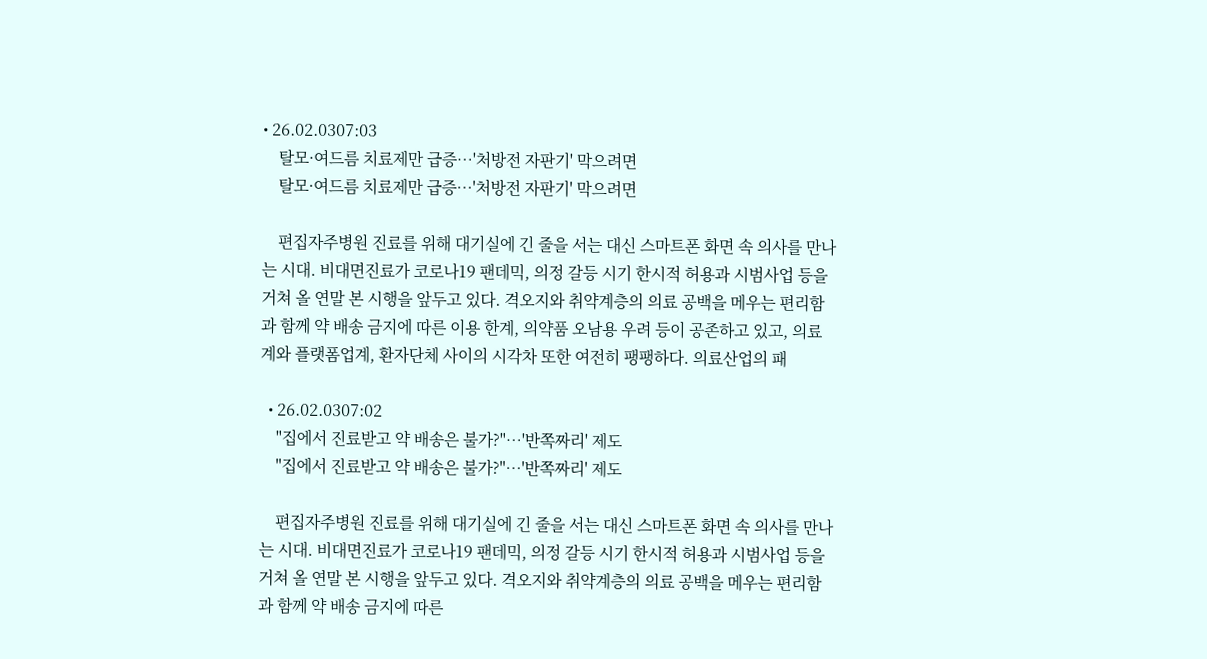• 26.02.0307:03
    탈모·여드름 치료제만 급증…'처방전 자판기' 막으려면
    탈모·여드름 치료제만 급증…'처방전 자판기' 막으려면

    편집자주병원 진료를 위해 대기실에 긴 줄을 서는 대신 스마트폰 화면 속 의사를 만나는 시대. 비대면진료가 코로나19 팬데믹, 의정 갈등 시기 한시적 허용과 시범사업 등을 거쳐 올 연말 본 시행을 앞두고 있다. 격오지와 취약계층의 의료 공백을 메우는 편리함과 함께 약 배송 금지에 따른 이용 한계, 의약품 오남용 우려 등이 공존하고 있고, 의료계와 플랫폼업계, 환자단체 사이의 시각차 또한 여전히 팽팽하다. 의료산업의 패

  • 26.02.0307:02
    "집에서 진료받고 약 배송은 불가?"…'반쪽짜리' 제도
    "집에서 진료받고 약 배송은 불가?"…'반쪽짜리' 제도

    편집자주병원 진료를 위해 대기실에 긴 줄을 서는 대신 스마트폰 화면 속 의사를 만나는 시대. 비대면진료가 코로나19 팬데믹, 의정 갈등 시기 한시적 허용과 시범사업 등을 거쳐 올 연말 본 시행을 앞두고 있다. 격오지와 취약계층의 의료 공백을 메우는 편리함과 함께 약 배송 금지에 따른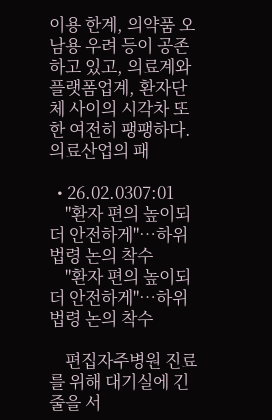이용 한계, 의약품 오남용 우려 등이 공존하고 있고, 의료계와 플랫폼업계, 환자단체 사이의 시각차 또한 여전히 팽팽하다. 의료산업의 패

  • 26.02.0307:01
    "환자 편의 높이되 더 안전하게"…하위법령 논의 착수
    "환자 편의 높이되 더 안전하게"…하위법령 논의 착수

    편집자주병원 진료를 위해 대기실에 긴 줄을 서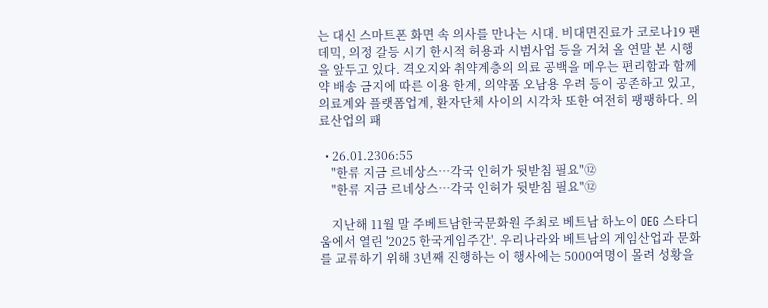는 대신 스마트폰 화면 속 의사를 만나는 시대. 비대면진료가 코로나19 팬데믹, 의정 갈등 시기 한시적 허용과 시범사업 등을 거쳐 올 연말 본 시행을 앞두고 있다. 격오지와 취약계층의 의료 공백을 메우는 편리함과 함께 약 배송 금지에 따른 이용 한계, 의약품 오남용 우려 등이 공존하고 있고, 의료계와 플랫폼업계, 환자단체 사이의 시각차 또한 여전히 팽팽하다. 의료산업의 패

  • 26.01.2306:55
    "한류 지금 르네상스…각국 인허가 뒷받침 필요"⑫
    "한류 지금 르네상스…각국 인허가 뒷받침 필요"⑫

    지난해 11월 말 주베트남한국문화원 주최로 베트남 하노이 OEG 스타디움에서 열린 '2025 한국게임주간'. 우리나라와 베트남의 게임산업과 문화를 교류하기 위해 3년째 진행하는 이 행사에는 5000여명이 몰려 성황을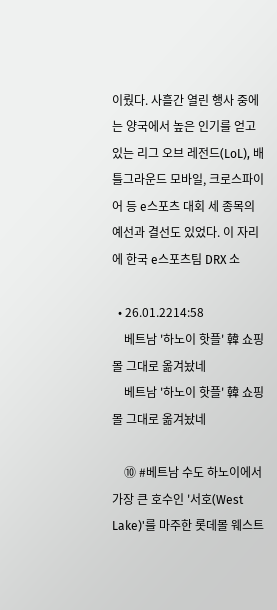이뤘다. 사흘간 열린 행사 중에는 양국에서 높은 인기를 얻고 있는 리그 오브 레전드(LoL), 배틀그라운드 모바일, 크로스파이어 등 e스포츠 대회 세 종목의 예선과 결선도 있었다. 이 자리에 한국 e스포츠팀 DRX 소

  • 26.01.2214:58
    베트남 '하노이 핫플' 韓 쇼핑몰 그대로 옮겨놨네
    베트남 '하노이 핫플' 韓 쇼핑몰 그대로 옮겨놨네

    ⑩ #베트남 수도 하노이에서 가장 큰 호수인 '서호(West Lake)'를 마주한 롯데몰 웨스트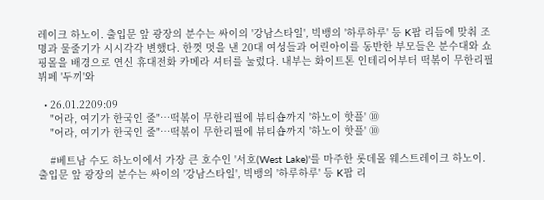레이크 하노이. 출입문 앞 광장의 분수는 싸이의 '강남스타일', 빅뱅의 '하루하루' 등 K팝 리듬에 맞춰 조명과 물줄기가 시시각각 변했다. 한껏 멋을 낸 20대 여성들과 어린아이를 동반한 부모들은 분수대와 쇼핑몰을 배경으로 연신 휴대전화 카메라 셔터를 눌렀다. 내부는 화이트톤 인테리어부터 떡볶이 무한리필 뷔페 '두끼'와

  • 26.01.2209:09
    "어라, 여기가 한국인 줄"…떡볶이 무한리필에 뷰티숍까지 '하노이 핫플' ⑩
    "어라, 여기가 한국인 줄"…떡볶이 무한리필에 뷰티숍까지 '하노이 핫플' ⑩

    #베트남 수도 하노이에서 가장 큰 호수인 '서호(West Lake)'를 마주한 롯데몰 웨스트레이크 하노이. 출입문 앞 광장의 분수는 싸이의 '강남스타일', 빅뱅의 '하루하루' 등 K팝 리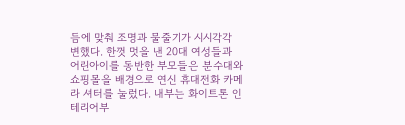듬에 맞춰 조명과 물줄기가 시시각각 변했다. 한껏 멋을 낸 20대 여성들과 어린아이를 동반한 부모들은 분수대와 쇼핑몰을 배경으로 연신 휴대전화 카메라 셔터를 눌렀다. 내부는 화이트톤 인테리어부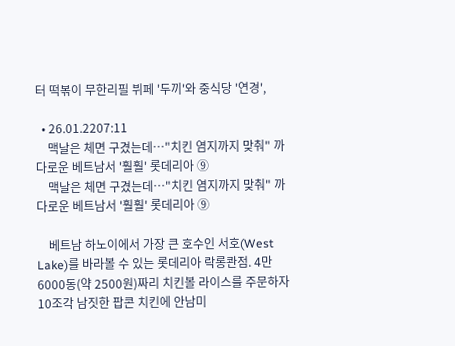터 떡볶이 무한리필 뷔페 '두끼'와 중식당 '연경',

  • 26.01.2207:11
    맥날은 체면 구겼는데…"치킨 염지까지 맞춰" 까다로운 베트남서 '훨훨' 롯데리아 ⑨
    맥날은 체면 구겼는데…"치킨 염지까지 맞춰" 까다로운 베트남서 '훨훨' 롯데리아 ⑨

    베트남 하노이에서 가장 큰 호수인 서호(West Lake)를 바라볼 수 있는 롯데리아 락롱콴점. 4만6000동(약 2500원)짜리 치킨볼 라이스를 주문하자 10조각 남짓한 팝콘 치킨에 안남미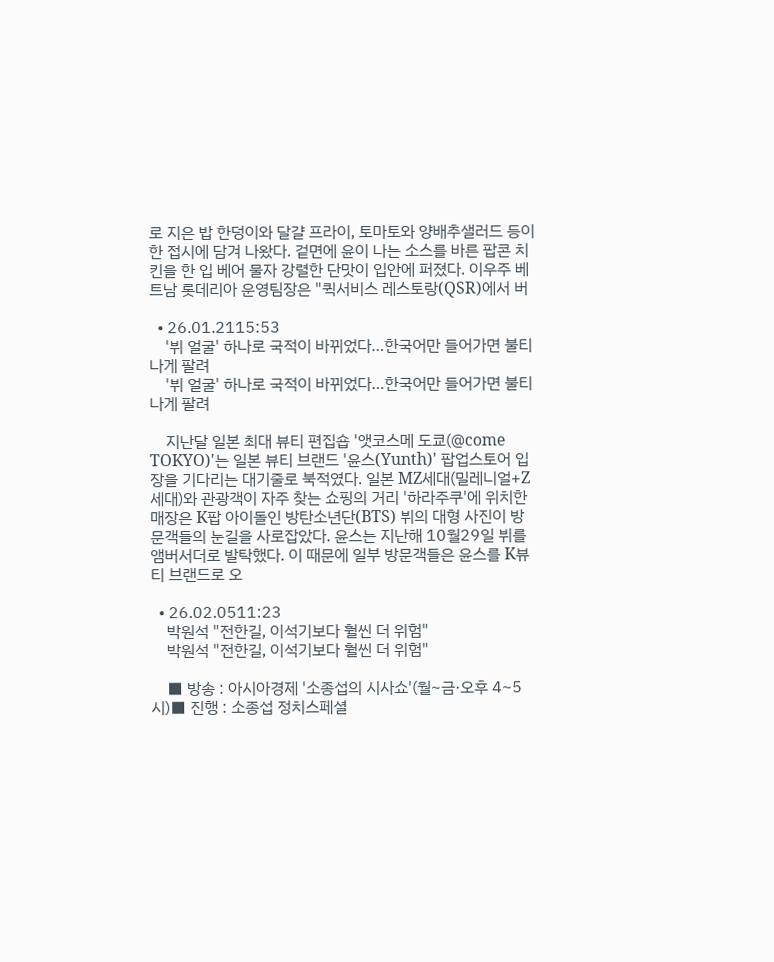로 지은 밥 한덩이와 달걀 프라이, 토마토와 양배추샐러드 등이 한 접시에 담겨 나왔다. 겉면에 윤이 나는 소스를 바른 팝콘 치킨을 한 입 베어 물자 강렬한 단맛이 입안에 퍼졌다. 이우주 베트남 롯데리아 운영팀장은 "퀵서비스 레스토랑(QSR)에서 버

  • 26.01.2115:53
    '뷔 얼굴' 하나로 국적이 바뀌었다…한국어만 들어가면 불티나게 팔려
    '뷔 얼굴' 하나로 국적이 바뀌었다…한국어만 들어가면 불티나게 팔려

    지난달 일본 최대 뷰티 편집숍 '앳코스메 도쿄(@come TOKYO)'는 일본 뷰티 브랜드 '윤스(Yunth)' 팝업스토어 입장을 기다리는 대기줄로 북적였다. 일본 MZ세대(밀레니얼+Z세대)와 관광객이 자주 찾는 쇼핑의 거리 '하라주쿠'에 위치한 매장은 K팝 아이돌인 방탄소년단(BTS) 뷔의 대형 사진이 방문객들의 눈길을 사로잡았다. 윤스는 지난해 10월29일 뷔를 앰버서더로 발탁했다. 이 때문에 일부 방문객들은 윤스를 K뷰티 브랜드로 오

  • 26.02.0511:23
    박원석 "전한길, 이석기보다 훨씬 더 위험"
    박원석 "전한길, 이석기보다 훨씬 더 위험"

    ■ 방송 : 아시아경제 '소종섭의 시사쇼'(월~금·오후 4~5시)■ 진행 : 소종섭 정치스페셜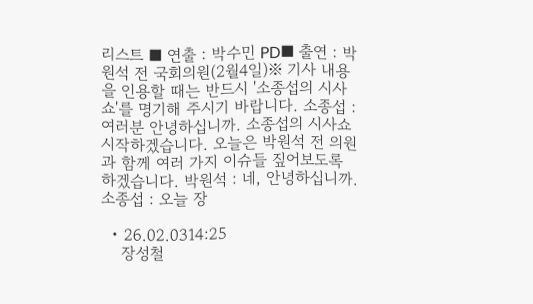리스트 ■ 연출 : 박수민 PD■ 출연 : 박원석 전 국회의원(2월4일)※ 기사 내용을 인용할 때는 반드시 '소종섭의 시사쇼'를 명기해 주시기 바랍니다. 소종섭 : 여러분 안녕하십니까. 소종섭의 시사쇼 시작하겠습니다. 오늘은 박원석 전 의원과 함께 여러 가지 이슈들 짚어보도록 하겠습니다. 박원석 : 네, 안녕하십니까. 소종섭 : 오늘 장

  • 26.02.0314:25
    장성철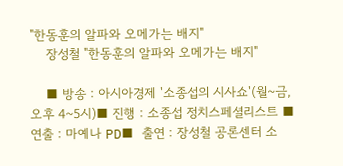"한동훈의 알파와 오메가는 배지"
    장성철 "한동훈의 알파와 오메가는 배지"

    ■ 방송 : 아시아경제 '소종섭의 시사쇼'(월~금, 오후 4~5시)■ 진행 : 소종섭 정치스페셜리스트 ■ 연출 : 마예나 PD■ 출연 : 장성철 공론센터 소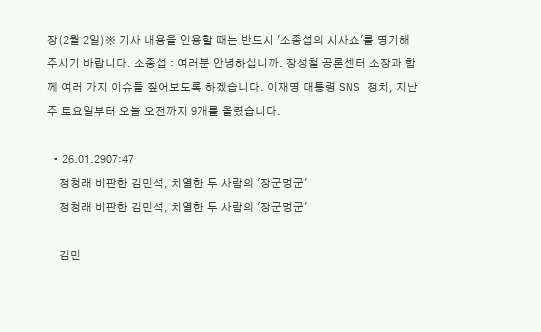장(2월 2일)※ 기사 내용을 인용할 때는 반드시 '소종섭의 시사쇼'를 명기해 주시기 바랍니다. 소종섭 : 여러분 안녕하십니까. 장성철 공론센터 소장과 함께 여러 가지 이슈들 짚어보도록 하겠습니다. 이재명 대통령 SNS 정치, 지난주 토요일부터 오늘 오전까지 9개를 올렸습니다.

  • 26.01.2907:47
    정청래 비판한 김민석, 치열한 두 사람의 '장군멍군'
    정청래 비판한 김민석, 치열한 두 사람의 '장군멍군'

    김민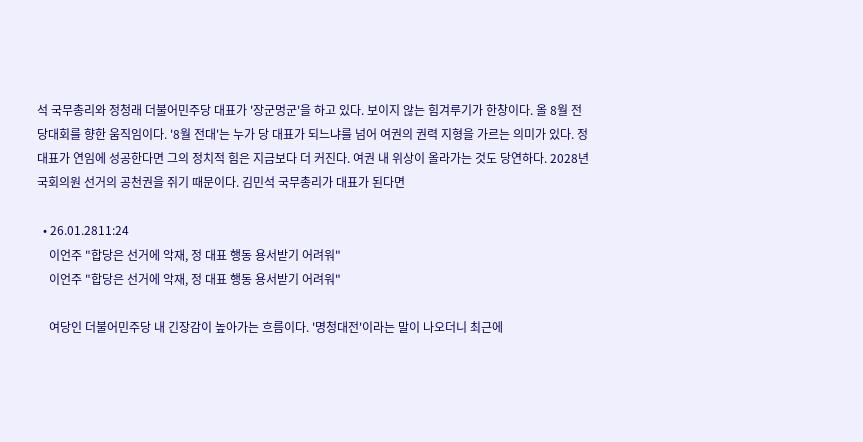석 국무총리와 정청래 더불어민주당 대표가 '장군멍군'을 하고 있다. 보이지 않는 힘겨루기가 한창이다. 올 8월 전당대회를 향한 움직임이다. '8월 전대'는 누가 당 대표가 되느냐를 넘어 여권의 권력 지형을 가르는 의미가 있다. 정 대표가 연임에 성공한다면 그의 정치적 힘은 지금보다 더 커진다. 여권 내 위상이 올라가는 것도 당연하다. 2028년 국회의원 선거의 공천권을 쥐기 때문이다. 김민석 국무총리가 대표가 된다면

  • 26.01.2811:24
    이언주 "합당은 선거에 악재, 정 대표 행동 용서받기 어려워"
    이언주 "합당은 선거에 악재, 정 대표 행동 용서받기 어려워"

    여당인 더불어민주당 내 긴장감이 높아가는 흐름이다. '명청대전'이라는 말이 나오더니 최근에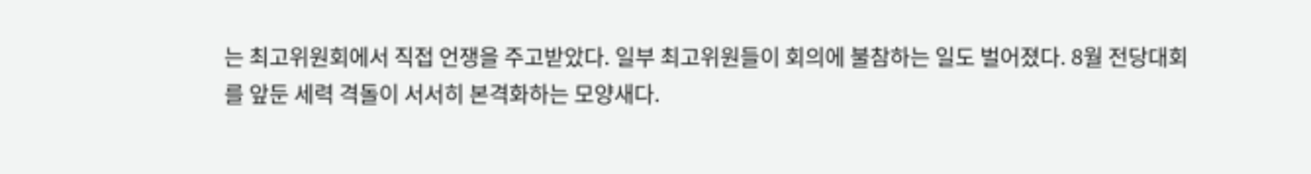는 최고위원회에서 직접 언쟁을 주고받았다. 일부 최고위원들이 회의에 불참하는 일도 벌어졌다. 8월 전당대회를 앞둔 세력 격돌이 서서히 본격화하는 모양새다.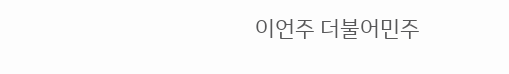이언주 더불어민주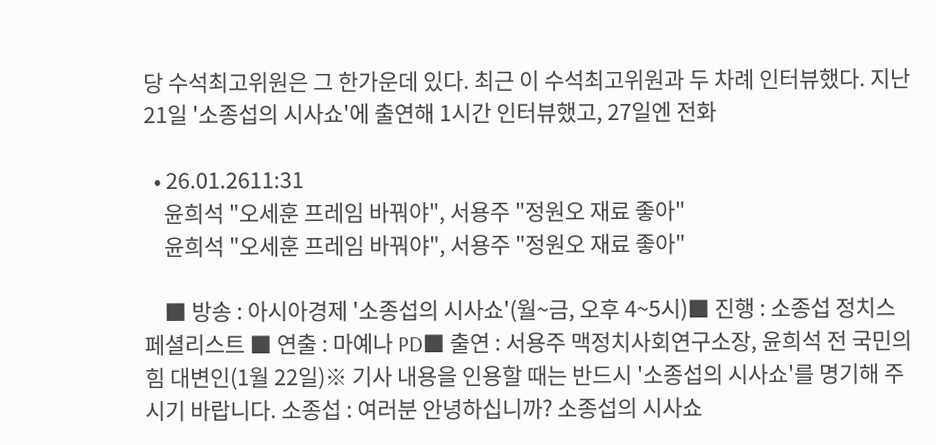당 수석최고위원은 그 한가운데 있다. 최근 이 수석최고위원과 두 차례 인터뷰했다. 지난 21일 '소종섭의 시사쇼'에 출연해 1시간 인터뷰했고, 27일엔 전화

  • 26.01.2611:31
    윤희석 "오세훈 프레임 바꿔야", 서용주 "정원오 재료 좋아"
    윤희석 "오세훈 프레임 바꿔야", 서용주 "정원오 재료 좋아"

    ■ 방송 : 아시아경제 '소종섭의 시사쇼'(월~금, 오후 4~5시)■ 진행 : 소종섭 정치스페셜리스트 ■ 연출 : 마예나 PD■ 출연 : 서용주 맥정치사회연구소장, 윤희석 전 국민의힘 대변인(1월 22일)※ 기사 내용을 인용할 때는 반드시 '소종섭의 시사쇼'를 명기해 주시기 바랍니다. 소종섭 : 여러분 안녕하십니까? 소종섭의 시사쇼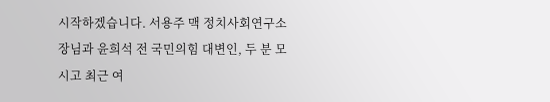시작하겠습니다. 서용주 맥 정치사회연구소장님과 윤희석 전 국민의힘 대변인, 두 분 모시고 최근 여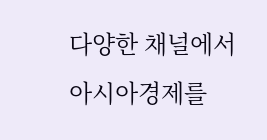다양한 채널에서 아시아경제를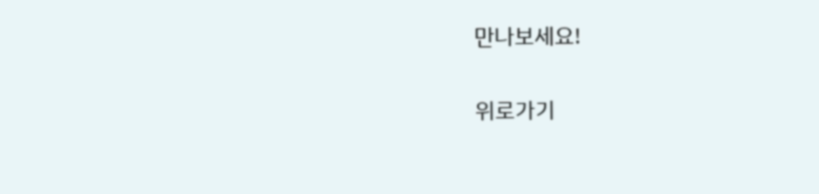만나보세요!

위로가기